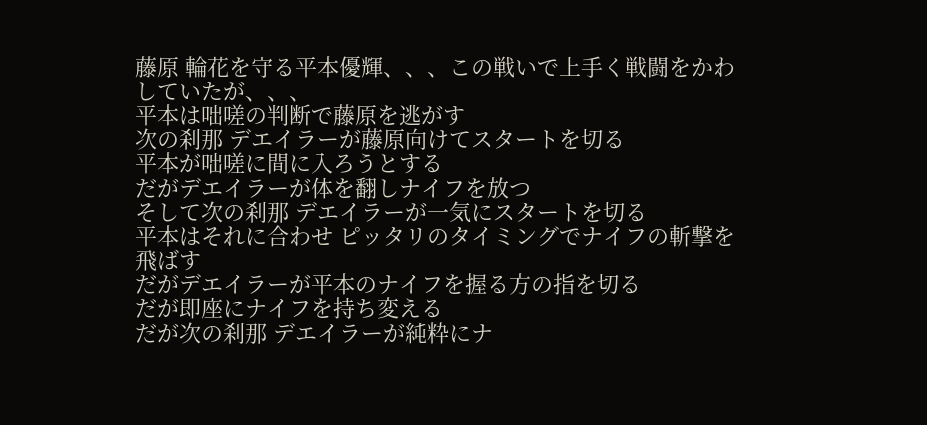藤原 輪花を守る平本優輝、、、この戦いで上手く戦闘をかわしていたが、、、
平本は咄嗟の判断で藤原を逃がす
次の刹那 デエイラーが藤原向けてスタートを切る
平本が咄嗟に間に入ろうとする
だがデエイラーが体を翻しナイフを放つ
そして次の刹那 デエイラーが一気にスタートを切る
平本はそれに合わせ ピッタリのタイミングでナイフの斬撃を飛ばす
だがデエイラーが平本のナイフを握る方の指を切る
だが即座にナイフを持ち変える
だが次の刹那 デエイラーが純粋にナ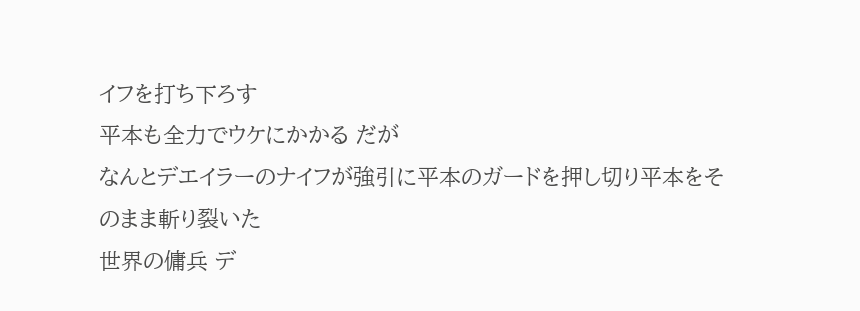イフを打ち下ろす
平本も全力でウケにかかる だが
なんとデエイラーのナイフが強引に平本のガードを押し切り平本をそのまま斬り裂いた
世界の傭兵 デ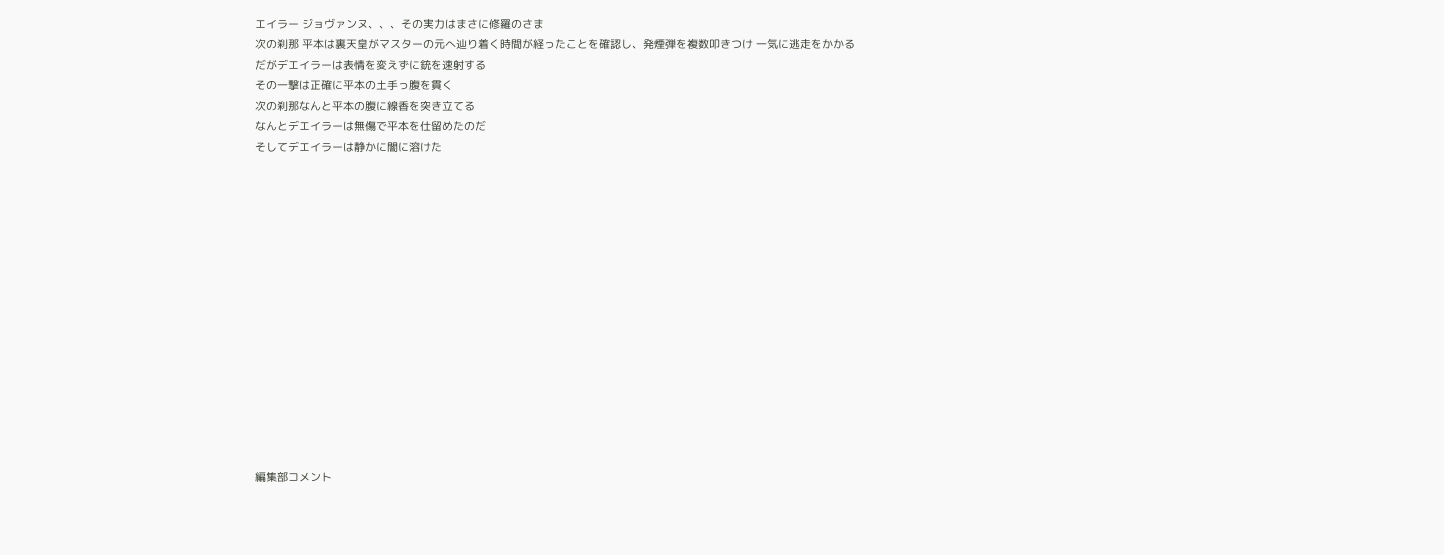エイラー ジョヴァンヌ、、、その実力はまさに修羅のさま
次の刹那 平本は裏天皇がマスターの元へ辿り着く時間が経ったことを確認し、発煙弾を複数叩きつけ 一気に逃走をかかる
だがデエイラーは表情を変えずに銃を速射する
その一撃は正確に平本の土手っ腹を貫く
次の刹那なんと平本の腹に線香を突き立てる
なんとデエイラーは無傷で平本を仕留めたのだ
そしてデエイラーは静かに闇に溶けた















編集部コメント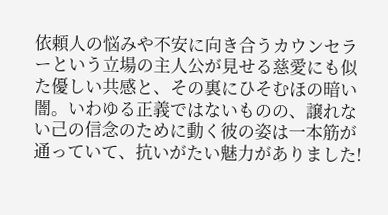依頼人の悩みや不安に向き合うカウンセラーという立場の主人公が見せる慈愛にも似た優しい共感と、その裏にひそむほの暗い闇。いわゆる正義ではないものの、譲れない己の信念のために動く彼の姿は一本筋が通っていて、抗いがたい魅力がありました!